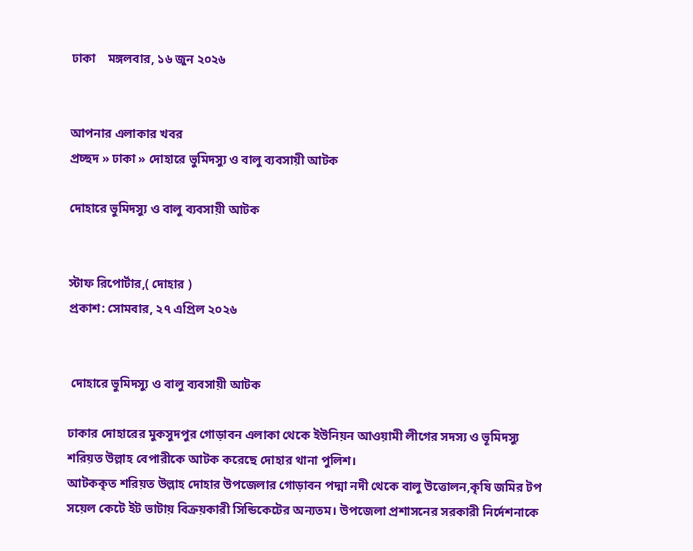ঢাকা    মঙ্গলবার, ১৬ জুন ২০২৬


আপনার এলাকার খবর
প্রচ্ছদ » ঢাকা » দোহারে ভুমিদস্যু ও বালু ব্যবসায়ী আটক

দোহারে ভুমিদস্যু ও বালু ব্যবসায়ী আটক


স্টাফ রিপোর্টার,( দোহার )
প্রকাশ: সোমবার, ২৭ এপ্রিল ২০২৬


 দোহারে ভুমিদস্যু ও বালু ব্যবসায়ী আটক

ঢাকার দোহারের মুকসুদপুর গোড়াবন এলাকা থেকে ইউনিয়ন আওয়ামী লীগের সদস্য ও ভূমিদস্যু শরিয়ত উল্লাহ বেপারীকে আটক করেছে দোহার থানা পুলিশ।
আটককৃত শরিয়ত উল্লাহ দোহার উপজেলার গোড়াবন পদ্মা নদী থেকে বালু উত্তোলন,কৃষি জমির টপ সয়েল কেটে ইট ভাটায় বিক্রয়কারী সিন্ডিকেটের অন্যতম। উপজেলা প্রশাসনের সরকারী নির্দেশনাকে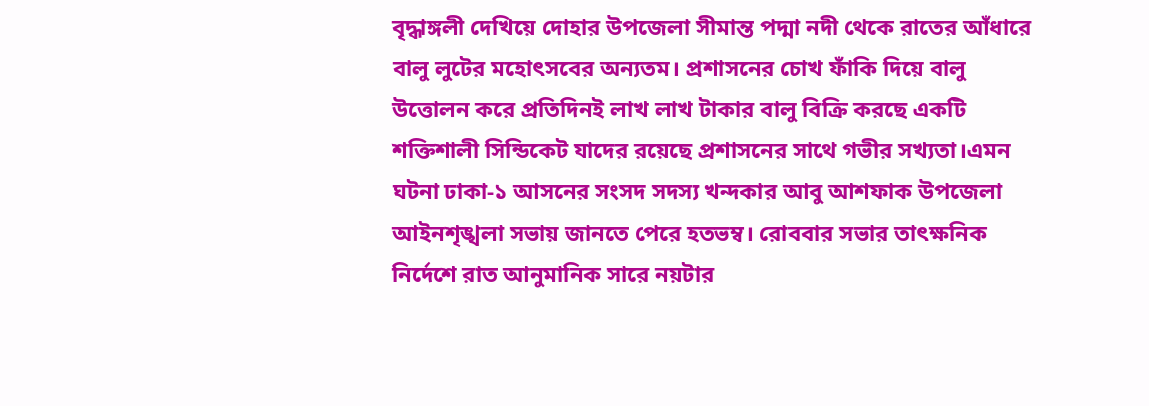বৃদ্ধাঙ্গলী দেখিয়ে দোহার উপজেলা সীমান্ত পদ্মা নদী থেকে রাতের আঁধারে বালু লুটের মহোৎসবের অন্যতম। প্রশাসনের চোখ ফাঁকি দিয়ে বালু উত্তোলন করে প্রতিদিনই লাখ লাখ টাকার বালু বিক্রি করছে একটি শক্তিশালী সিন্ডিকেট যাদের রয়েছে প্রশাসনের সাথে গভীর সখ্যতা।এমন ঘটনা ঢাকা-১ আসনের সংসদ সদস্য খন্দকার আবু আশফাক উপজেলা আইনশৃঙ্খলা সভায় জানতে পেরে হতভম্ব। রোববার সভার তাৎক্ষনিক নির্দেশে রাত আনুমানিক সারে নয়টার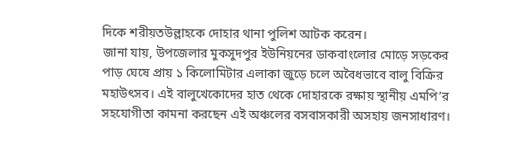দিকে শরীয়তউল্লাহকে দোহার থানা পুলিশ আটক করেন।
জানা যায়, উপজেলার মুকসুদপুর ইউনিয়নের ডাকবাংলোর মোড়ে সড়কের পাড় ঘেষে প্রায় ১ কিলোমিটার এলাকা জুড়ে চলে অবৈধভাবে বালু বিক্রির মহাউৎসব। এই বালুখেকোদের হাত থেকে দোহারকে রক্ষায় স্থানীয় এমপি’র সহযোগীতা কামনা করছেন এই অঞ্চলের বসবাসকারী অসহায় জনসাধারণ।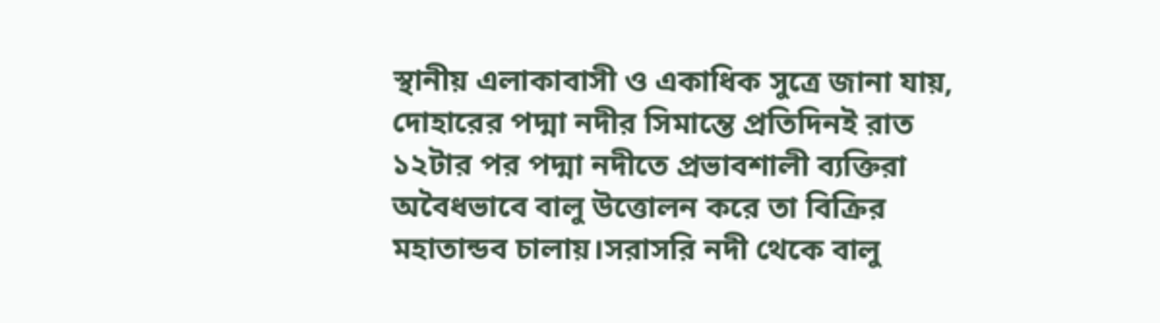স্থানীয় এলাকাবাসী ও একাধিক সুত্রে জানা যায়, দোহারের পদ্মা নদীর সিমান্তে প্রতিদিনই রাত ১২টার পর পদ্মা নদীতে প্রভাবশালী ব্যক্তিরা অবৈধভাবে বালু উত্তোলন করে তা বিক্রির মহাতান্ডব চালায়।সরাসরি নদী থেকে বালু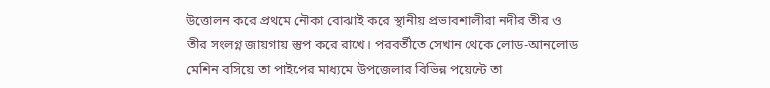উত্তোলন করে প্রথমে নৌকা বোঝাই করে স্থানীয় প্রভাবশালীরা নদীর তীর ও তীর সংলগ্ন জায়গায় স্তুপ করে রাখে। পরবর্তীতে সেখান থেকে লোড-আনলোড মেশিন বসিয়ে তা পাইপের মাধ্যমে উপজেলার বিভিন্ন পয়েন্টে তা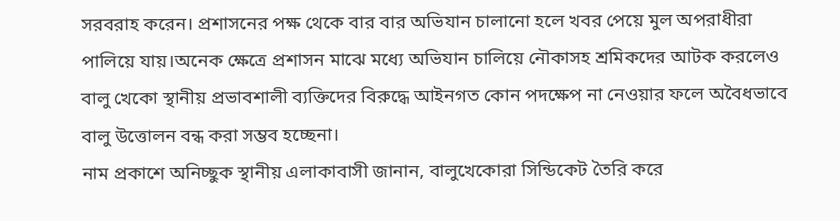সরবরাহ করেন। প্রশাসনের পক্ষ থেকে বার বার অভিযান চালানো হলে খবর পেয়ে মুল অপরাধীরা পালিয়ে যায়।অনেক ক্ষেত্রে প্রশাসন মাঝে মধ্যে অভিযান চালিয়ে নৌকাসহ শ্রমিকদের আটক করলেও বালু খেকো স্থানীয় প্রভাবশালী ব্যক্তিদের বিরুদ্ধে আইনগত কোন পদক্ষেপ না নেওয়ার ফলে অবৈধভাবে বালু উত্তোলন বন্ধ করা সম্ভব হচ্ছেনা।
নাম প্রকাশে অনিচ্ছুক স্থানীয় এলাকাবাসী জানান, বালুখেকোরা সিন্ডিকেট তৈরি করে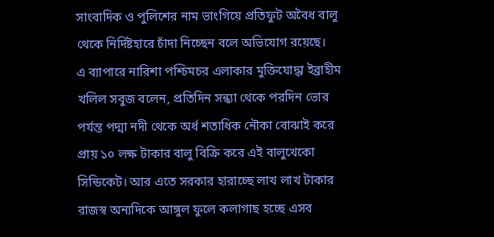সাংবাদিক ও পুলিশের নাম ভাংগিয়ে প্রতিফুট অবৈধ বালু থেকে নির্দিষ্টহারে চাঁদা নিচ্ছেন বলে অভিযোগ রয়েছে।
এ ব্যাপারে নারিশা পশ্চিমচর এলাকার মুক্তিযোদ্ধা ইব্রাহীম খলিল সবুজ বলেন, প্রতিদিন সন্ধ্যা থেকে পরদিন ভোর পর্যন্ত পদ্মা নদী থেকে অর্ধ শতাধিক নৌকা বোঝাই করে প্রায় ১০ লক্ষ টাকার বালু বিক্রি করে এই বালুখেকো সিন্ডিকেট। আর এতে সরকার হারাচ্ছে লাখ লাখ টাকার রাজস্ব অন্যদিকে আঙ্গুল ফুলে কলাগাছ হচ্ছে এসব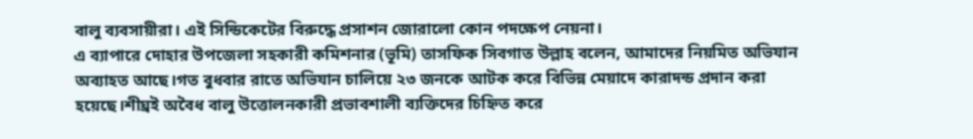বালু ব্যবসায়ীরা। এই সিন্ডিকেটের বিরুদ্ধে প্রসাশন জোরালো কোন পদক্ষেপ নেয়না।
এ ব্যাপারে দোহার উপজেলা সহকারী কমিশনার (ভূমি) তাসফিক সিবগাত উল্লাহ বলেন, আমাদের নিয়মিত অভিযান অব্যাহত আছে।গত বুধবার রাতে অভিযান চালিয়ে ২৩ জনকে আটক করে বিভিন্ন মেয়াদে কারাদন্ড প্রদান করা হয়েছে।শীঘ্রই অবৈধ বালু উত্তোলনকারী প্রভাবশালী ব্যক্তিদের চিহ্নিত করে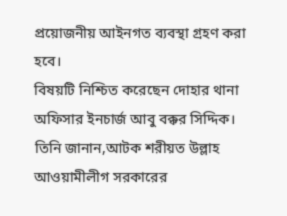প্রয়োজনীয় আইনগত ব্যবস্থা গ্রহণ করা হবে।
বিষয়টি নিশ্চিত করেছেন দোহার থানা অফিসার ইনচার্জ আবু বক্কর সিদ্দিক। তিনি জানান,আটক শরীয়ত উল্লাহ আওয়ামীলীগ সরকারের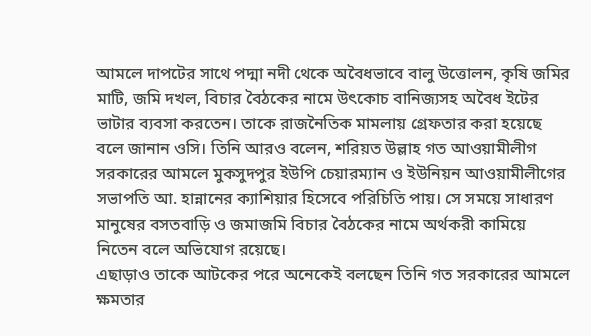আমলে দাপটের সাথে পদ্মা নদী থেকে অবৈধভাবে বালু উত্তোলন, কৃষি জমির মাটি, জমি দখল, বিচার বৈঠকের নামে উৎকোচ বানিজ্যসহ অবৈধ ইটের ভাটার ব্যবসা করতেন। তাকে রাজনৈতিক মামলায় গ্রেফতার করা হয়েছে বলে জানান ওসি। তিনি আরও বলেন, শরিয়ত উল্লাহ গত আওয়ামীলীগ সরকারের আমলে মুকসুদপুর ইউপি চেয়ারম্যান ও ইউনিয়ন আওয়ামীলীগের সভাপতি আ. হান্নানের ক্যাশিয়ার হিসেবে পরিচিতি পায়। সে সময়ে সাধারণ মানুষের বসতবাড়ি ও জমাজমি বিচার বৈঠকের নামে অর্থকরী কামিয়ে নিতেন বলে অভিযোগ রয়েছে।
এছাড়াও তাকে আটকের পরে অনেকেই বলছেন তিনি গত সরকারের আমলে ক্ষমতার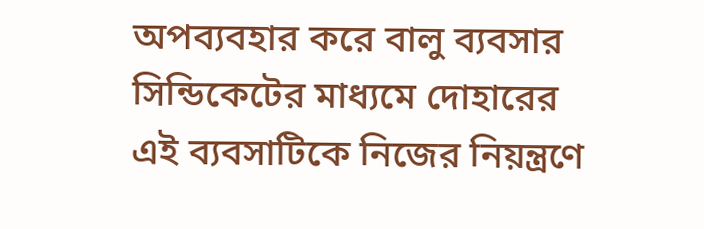অপব্যবহার করে বালু ব্যবসার সিন্ডিকেটের মাধ্যমে দোহারের এই ব্যবসাটিকে নিজের নিয়ন্ত্রণে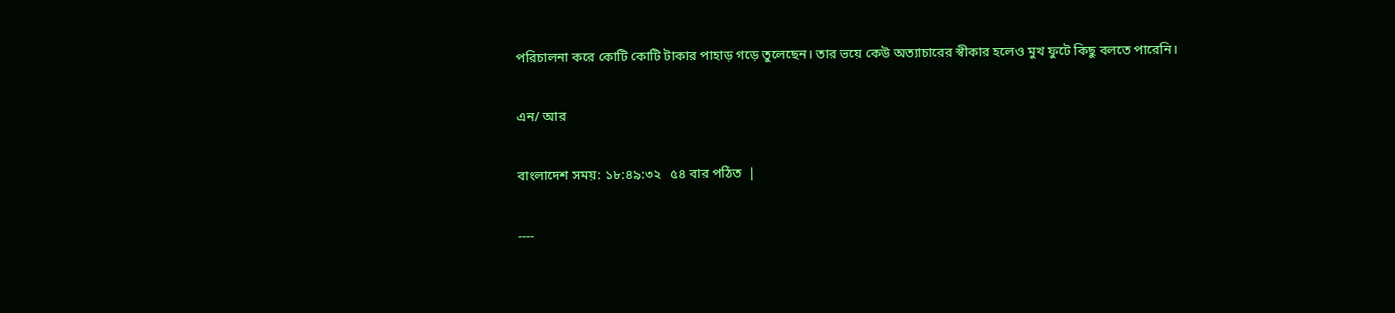পরিচালনা করে কোটি কোটি টাকার পাহাড় গড়ে তুলেছেন। তার ভয়ে কেউ অত্যাচারের স্বীকার হলেও মুখ ফুটে কিছু বলতে পারেনি।

এন/ আর

বাংলাদেশ সময়: ১৮:৪৯:৩২   ৫৪ বার পঠিত  |

----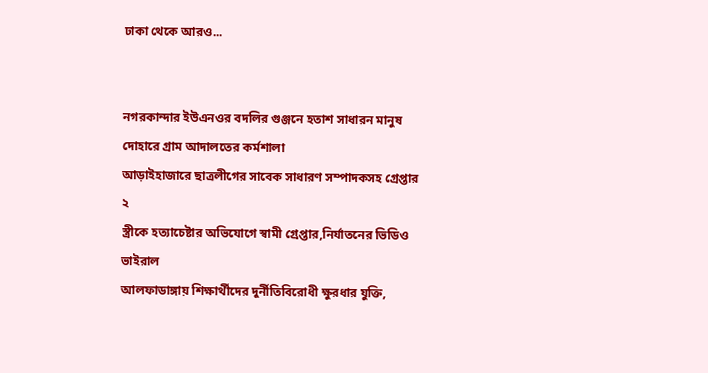ঢাকা থেকে আরও...


নগরকান্দার ইউএনওর বদলির গুঞ্জনে হতাশ সাধারন মানুষ
দোহারে গ্রাম আদালতের কর্মশালা
আড়াইহাজারে ছাত্রলীগের সাবেক সাধারণ সম্পাদকসহ গ্রেপ্তার ২
স্ত্রীকে হত্যাচেষ্টার অভিযোগে স্বামী গ্রেপ্তার,নির্যাতনের ভিডিও ভাইরাল
আলফাডাঙ্গায় শিক্ষার্থীদের দুর্নীতিবিরোধী ক্ষুরধার যুক্তি,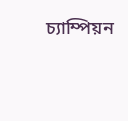চ্যাম্পিয়ন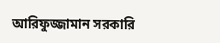আরিফুজ্জামান সরকারি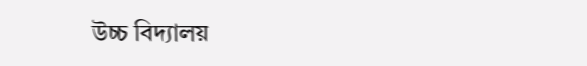উচ্চ বিদ্যালয়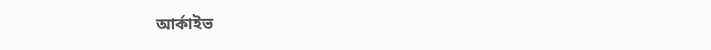আর্কাইভ